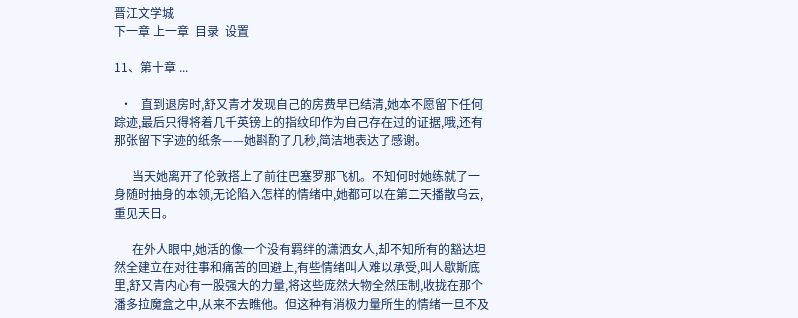晋江文学城
下一章 上一章  目录  设置

11、第十章 ...

  •   直到退房时,舒又青才发现自己的房费早已结清,她本不愿留下任何踪迹,最后只得将着几千英镑上的指纹印作为自己存在过的证据,哦,还有那张留下字迹的纸条——她斟酌了几秒,简洁地表达了感谢。

      当天她离开了伦敦搭上了前往巴塞罗那飞机。不知何时她练就了一身随时抽身的本领,无论陷入怎样的情绪中,她都可以在第二天播散乌云,重见天日。

      在外人眼中,她活的像一个没有羁绊的潇洒女人,却不知所有的豁达坦然全建立在对往事和痛苦的回避上,有些情绪叫人难以承受,叫人歇斯底里,舒又青内心有一股强大的力量,将这些庞然大物全然压制,收拢在那个潘多拉魔盒之中,从来不去瞧他。但这种有消极力量所生的情绪一旦不及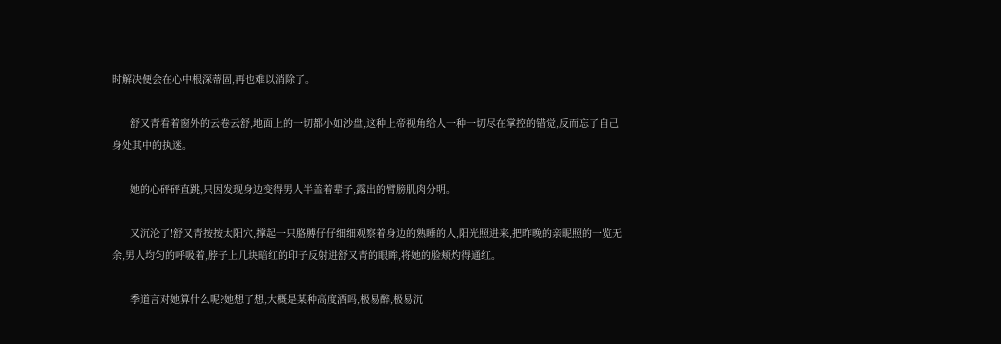时解决便会在心中根深蒂固,再也难以消除了。

      舒又青看着窗外的云卷云舒,地面上的一切都小如沙盘,这种上帝视角给人一种一切尽在掌控的错觉,反而忘了自己身处其中的执迷。

      她的心砰砰直跳,只因发现身边变得男人半盖着辈子,露出的臂膀肌肉分明。

      又沉沦了!舒又青按按太阳穴,撑起一只胳膊仔仔细细观察着身边的熟睡的人,阳光照进来,把昨晚的亲昵照的一览无余,男人均匀的呼吸着,脖子上几块暗红的印子反射进舒又青的眼眸,将她的脸颊灼得通红。

      季道言对她算什么呢?她想了想,大概是某种高度酒吗,极易醉,极易沉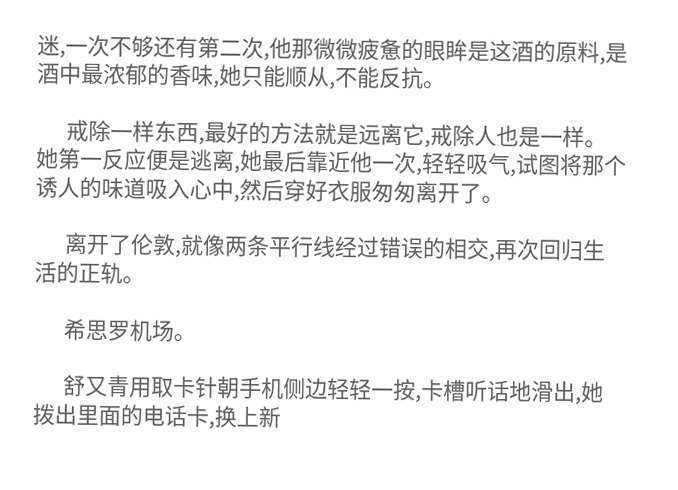迷,一次不够还有第二次,他那微微疲惫的眼眸是这酒的原料,是酒中最浓郁的香味,她只能顺从,不能反抗。

      戒除一样东西,最好的方法就是远离它,戒除人也是一样。她第一反应便是逃离,她最后靠近他一次,轻轻吸气,试图将那个诱人的味道吸入心中,然后穿好衣服匆匆离开了。

      离开了伦敦,就像两条平行线经过错误的相交,再次回归生活的正轨。

      希思罗机场。

      舒又青用取卡针朝手机侧边轻轻一按,卡槽听话地滑出,她拨出里面的电话卡,换上新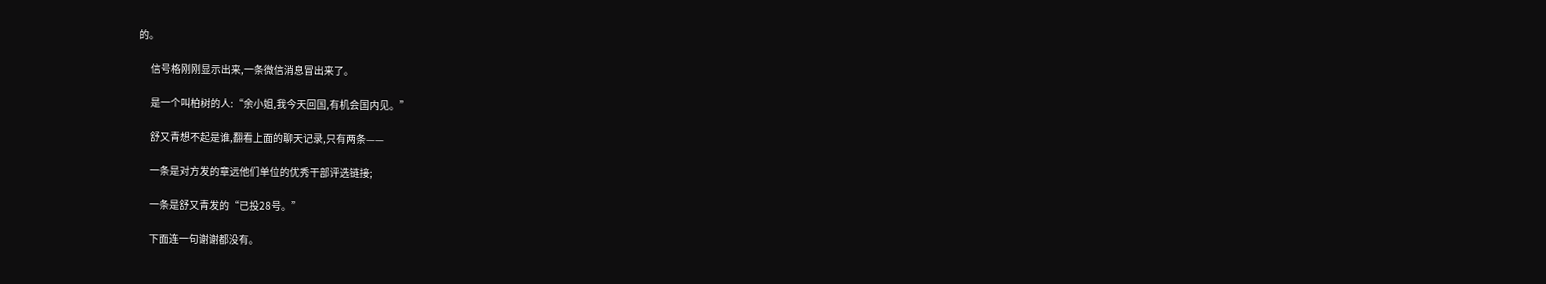的。

      信号格刚刚显示出来,一条微信消息冒出来了。

      是一个叫柏树的人:“余小姐,我今天回国,有机会国内见。”

      舒又青想不起是谁,翻看上面的聊天记录,只有两条——

      一条是对方发的章远他们单位的优秀干部评选链接;

      一条是舒又青发的“已投28号。”

      下面连一句谢谢都没有。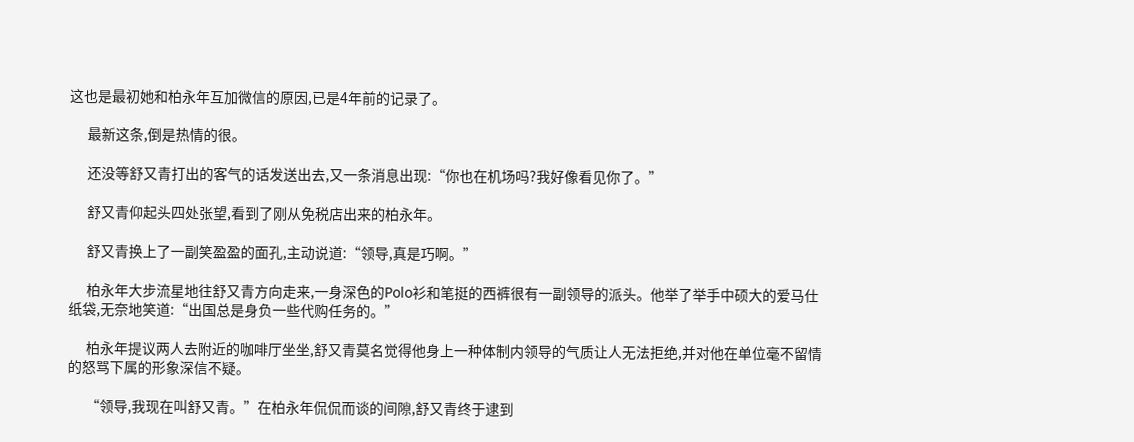这也是最初她和柏永年互加微信的原因,已是4年前的记录了。

      最新这条,倒是热情的很。

      还没等舒又青打出的客气的话发送出去,又一条消息出现:“你也在机场吗?我好像看见你了。”

      舒又青仰起头四处张望,看到了刚从免税店出来的柏永年。

      舒又青换上了一副笑盈盈的面孔,主动说道:“领导,真是巧啊。”

      柏永年大步流星地往舒又青方向走来,一身深色的Polo衫和笔挺的西裤很有一副领导的派头。他举了举手中硕大的爱马仕纸袋,无奈地笑道:“出国总是身负一些代购任务的。”

      柏永年提议两人去附近的咖啡厅坐坐,舒又青莫名觉得他身上一种体制内领导的气质让人无法拒绝,并对他在单位毫不留情的怒骂下属的形象深信不疑。

      “领导,我现在叫舒又青。”在柏永年侃侃而谈的间隙,舒又青终于逮到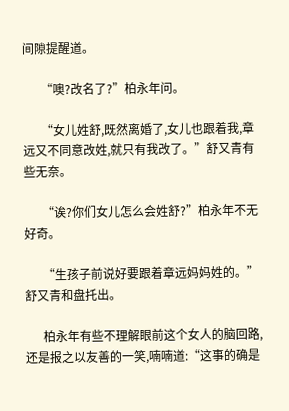间隙提醒道。

      “噢?改名了?”柏永年问。

      “女儿姓舒,既然离婚了,女儿也跟着我,章远又不同意改姓,就只有我改了。”舒又青有些无奈。

      “诶?你们女儿怎么会姓舒?”柏永年不无好奇。

      “生孩子前说好要跟着章远妈妈姓的。”舒又青和盘托出。

      柏永年有些不理解眼前这个女人的脑回路,还是报之以友善的一笑,喃喃道:“这事的确是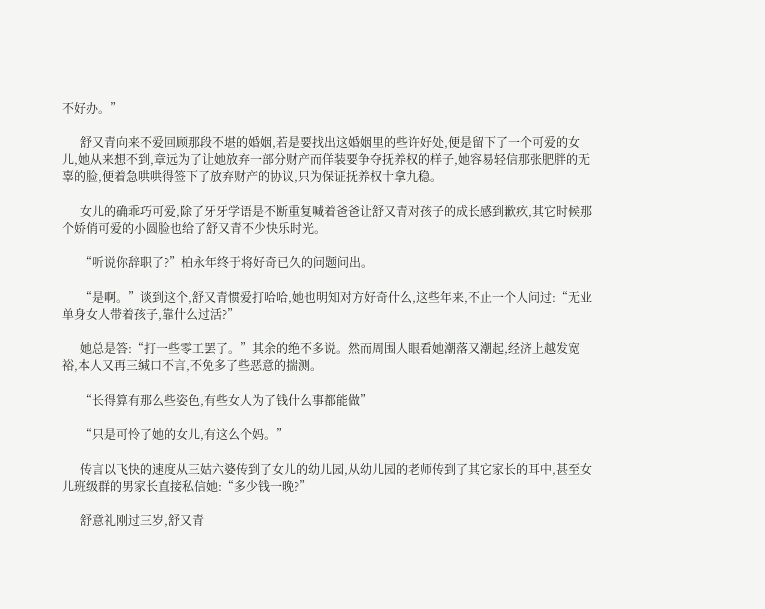不好办。”

      舒又青向来不爱回顾那段不堪的婚姻,若是要找出这婚姻里的些许好处,便是留下了一个可爱的女儿,她从来想不到,章远为了让她放弃一部分财产而佯装要争夺抚养权的样子,她容易轻信那张肥胖的无辜的脸,便着急哄哄得签下了放弃财产的协议,只为保证抚养权十拿九稳。

      女儿的确乖巧可爱,除了牙牙学语是不断重复喊着爸爸让舒又青对孩子的成长感到歉疚,其它时候那个娇俏可爱的小圆脸也给了舒又青不少快乐时光。

      “听说你辞职了?”柏永年终于将好奇已久的问题问出。

      “是啊。”谈到这个,舒又青惯爱打哈哈,她也明知对方好奇什么,这些年来,不止一个人问过:“无业单身女人带着孩子,靠什么过活?”

      她总是答:“打一些零工罢了。”其余的绝不多说。然而周围人眼看她潮落又潮起,经济上越发宽裕,本人又再三缄口不言,不免多了些恶意的揣测。

      “长得算有那么些姿色,有些女人为了钱什么事都能做”

      “只是可怜了她的女儿,有这么个妈。”

      传言以飞快的速度从三姑六婆传到了女儿的幼儿园,从幼儿园的老师传到了其它家长的耳中,甚至女儿班级群的男家长直接私信她:“多少钱一晚?”

      舒意礼刚过三岁,舒又青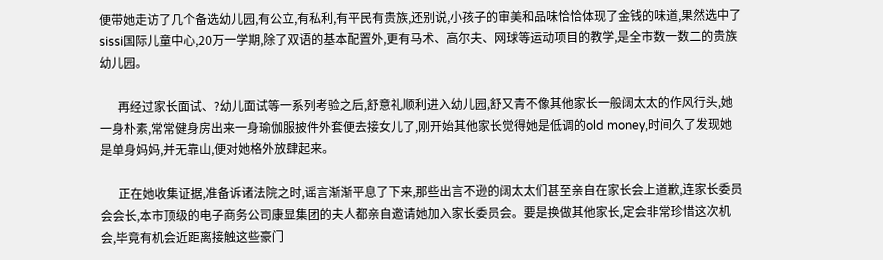便带她走访了几个备选幼儿园,有公立,有私利,有平民有贵族,还别说,小孩子的审美和品味恰恰体现了金钱的味道,果然选中了sissi国际儿童中心,20万一学期,除了双语的基本配置外,更有马术、高尔夫、网球等运动项目的教学,是全市数一数二的贵族幼儿园。

      再经过家长面试、?幼儿面试等一系列考验之后,舒意礼顺利进入幼儿园,舒又青不像其他家长一般阔太太的作风行头,她一身朴素,常常健身房出来一身瑜伽服披件外套便去接女儿了,刚开始其他家长觉得她是低调的old money,时间久了发现她是单身妈妈,并无靠山,便对她格外放肆起来。

      正在她收集证据,准备诉诸法院之时,谣言渐渐平息了下来,那些出言不逊的阔太太们甚至亲自在家长会上道歉,连家长委员会会长,本市顶级的电子商务公司康显集团的夫人都亲自邀请她加入家长委员会。要是换做其他家长,定会非常珍惜这次机会,毕竟有机会近距离接触这些豪门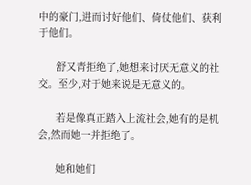中的豪门,进而讨好他们、倚仗他们、获利于他们。

      舒又青拒绝了,她想来讨厌无意义的社交。至少,对于她来说是无意义的。

      若是像真正踏入上流社会,她有的是机会,然而她一并拒绝了。

      她和她们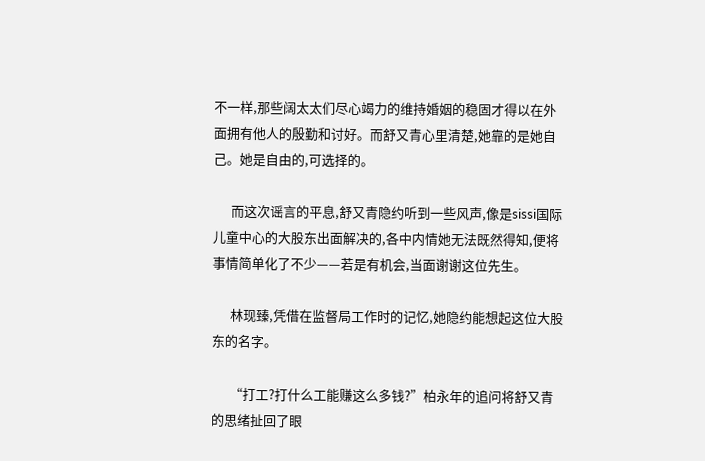不一样,那些阔太太们尽心竭力的维持婚姻的稳固才得以在外面拥有他人的殷勤和讨好。而舒又青心里清楚,她靠的是她自己。她是自由的,可选择的。

      而这次谣言的平息,舒又青隐约听到一些风声,像是sissi国际儿童中心的大股东出面解决的,各中内情她无法既然得知,便将事情简单化了不少——若是有机会,当面谢谢这位先生。

      林现臻,凭借在监督局工作时的记忆,她隐约能想起这位大股东的名字。

      “打工?打什么工能赚这么多钱?”柏永年的追问将舒又青的思绪扯回了眼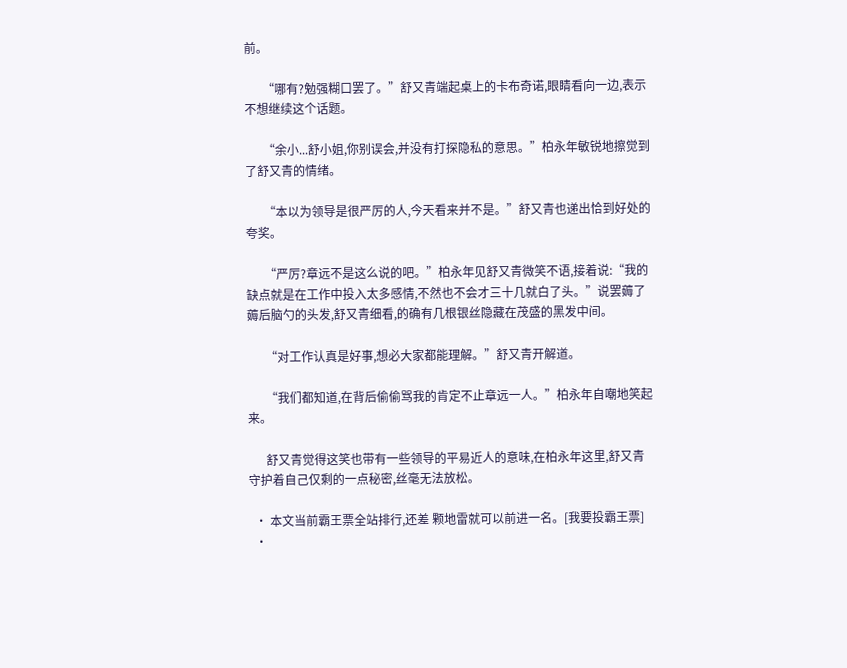前。

      “哪有?勉强糊口罢了。”舒又青端起桌上的卡布奇诺,眼睛看向一边,表示不想继续这个话题。

      “余小...舒小姐,你别误会,并没有打探隐私的意思。”柏永年敏锐地擦觉到了舒又青的情绪。

      “本以为领导是很严厉的人,今天看来并不是。”舒又青也递出恰到好处的夸奖。

      “严厉?章远不是这么说的吧。”柏永年见舒又青微笑不语,接着说:“我的缺点就是在工作中投入太多感情,不然也不会才三十几就白了头。”说罢薅了薅后脑勺的头发,舒又青细看,的确有几根银丝隐藏在茂盛的黑发中间。

      “对工作认真是好事,想必大家都能理解。”舒又青开解道。

      “我们都知道,在背后偷偷骂我的肯定不止章远一人。”柏永年自嘲地笑起来。

      舒又青觉得这笑也带有一些领导的平易近人的意味,在柏永年这里,舒又青守护着自己仅剩的一点秘密,丝毫无法放松。

  • 本文当前霸王票全站排行,还差 颗地雷就可以前进一名。[我要投霸王票]
  •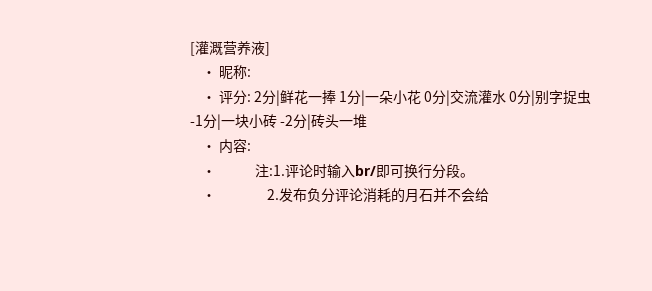[灌溉营养液]
    • 昵称:
    • 评分: 2分|鲜花一捧 1分|一朵小花 0分|交流灌水 0分|别字捉虫 -1分|一块小砖 -2分|砖头一堆
    • 内容:
    •             注:1.评论时输入br/即可换行分段。
    •                 2.发布负分评论消耗的月石并不会给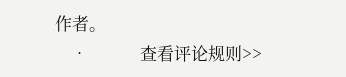作者。
    •             查看评论规则>>